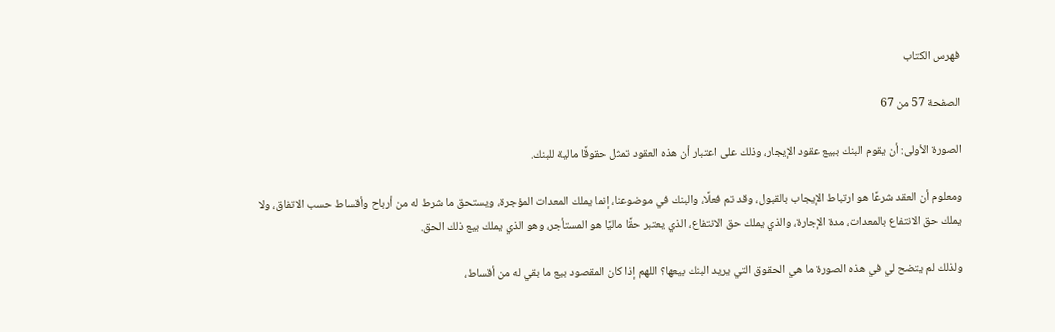فهرس الكتاب

الصفحة 57 من 67

الصورة الأولى: أن يقوم البنك ببيع عقود الإيجار، وذلك على اعتبار أن هذه العقود تمثل حقوقًا مالية للبنك.

ومعلوم أن العقد شرعًا هو ارتباط الإيجاب بالقبول، وقد تم فعلًا، والبنك في موضوعنا، إنما يملك المعدات المؤجرة، ويستحق ما شرط له من أرباح وأقساط حسب الاتفاق، ولا يملك حق الانتفاع بالمعدات، مدة الإجارة، والذي يملك حق الانتفاع، الذي يعتبر حقًا ماليًا هو المستأجر، وهو الذي يملك بيع ذلك الحق.

ولذلك لم يتضح لي في هذه الصورة ما هي الحقوق التي يريد البنك بيعها؟ اللهم إذا كان المقصود بيع ما بقي له من أقساط،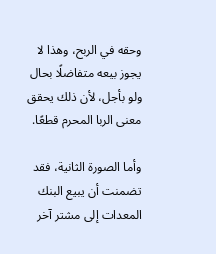وحقه في الربح، وهذا لا يجوز بيعه متفاضلًا بحال ولو بأجل، لأن ذلك يحقق معنى الربا المحرم قطعًا.

وأما الصورة الثانية، فقد تضمنت أن يبيع البنك المعدات إلى مشتر آخر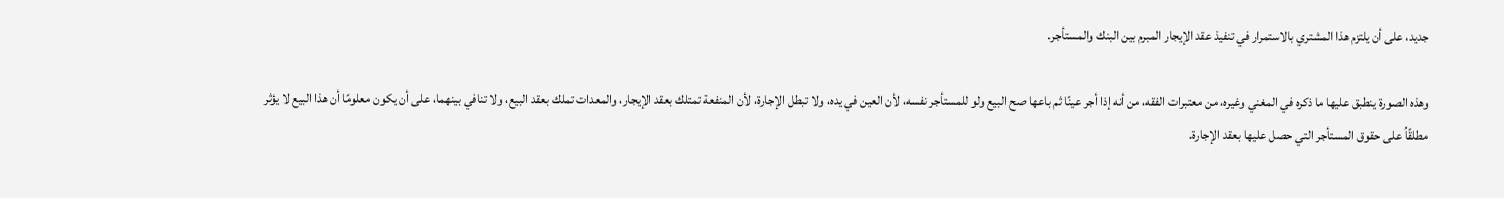جديد، على أن يلتزم هذا المشتري بالاستمرار في تنفيذ عقد الإيجار المبرم بين البنك والمستأجر.

وهذه الصورة ينطبق عليها ما ذكره في المغني وغيره، من معتبرات الفقه، من أنه إذا أجر عينًا ثم باعها صح البيع ولو للمستأجر نفسه، لأن العين في يده، ولا تبطل الإجارة، لأن المنفعة تمتلك بعقد الإيجار، والمعدات تملك بعقد البيع، ولا تنافي بينهما، على أن يكون معلومًا أن هذا البيع لا يؤثر مطلقًاُ على حقوق المستأجر التي حصل عليها بعقد الإجارة.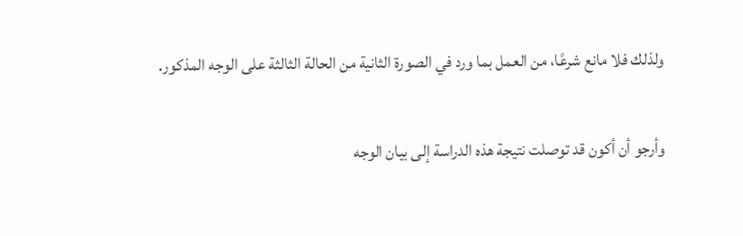ولذلك فلا مانع شرعًا، من العمل بما ورد في الصورة الثانية من الحالة الثالثة على الوجه المذكور.

وأرجو أن أكون قد توصلت نتيجة هذه الدراسة إلى بيان الوجه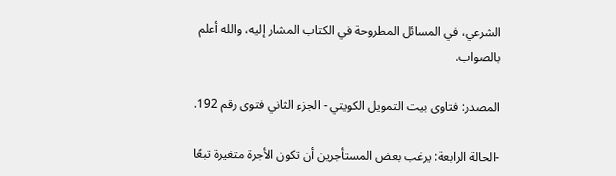الشرعي، في المسائل المطروحة في الكتاب المشار إليه، والله أعلم بالصواب.

المصدر: فتاوى بيت التمويل الكويتي - الجزء الثاني فتوى رقم 192.

-الحالة الرابعة: يرغب بعض المستأجرين أن تكون الأجرة متغيرة تبعًا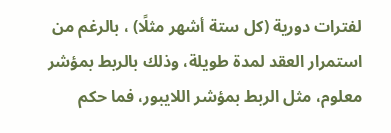لفترات دورية (كل ستة أشهر مثلًا) ، بالرغم من استمرار العقد لمدة طويلة، وذلك بالربط بمؤشر معلوم، مثل الربط بمؤشر اللايبور، فما حكم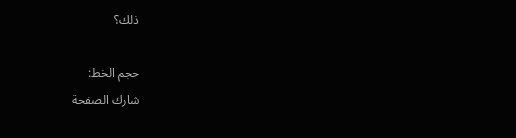ذلك؟

حجم الخط:
شارك الصفحة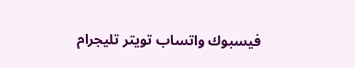فيسبوك واتساب تويتر تليجرام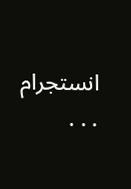انستجرام
. . .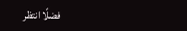فضلًا انتظر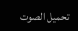تحميل الصوت